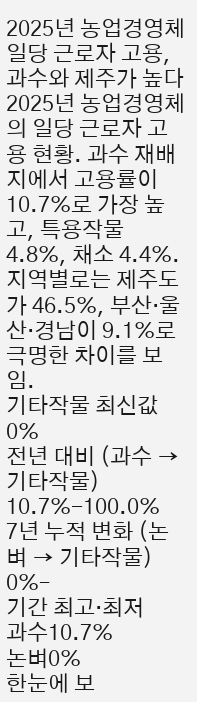2025년 농업경영체 일당 근로자 고용, 과수와 제주가 높다
2025년 농업경영체의 일당 근로자 고용 현황. 과수 재배지에서 고용률이 10.7%로 가장 높고, 특용작물 4.8%, 채소 4.4%. 지역별로는 제주도가 46.5%, 부산·울산·경남이 9.1%로 극명한 차이를 보임.
기타작물 최신값0%
전년 대비 (과수 → 기타작물)
10.7%-100.0%
7년 누적 변화 (논벼 → 기타작물)
0%–
기간 최고·최저
과수10.7%
논벼0%
한눈에 보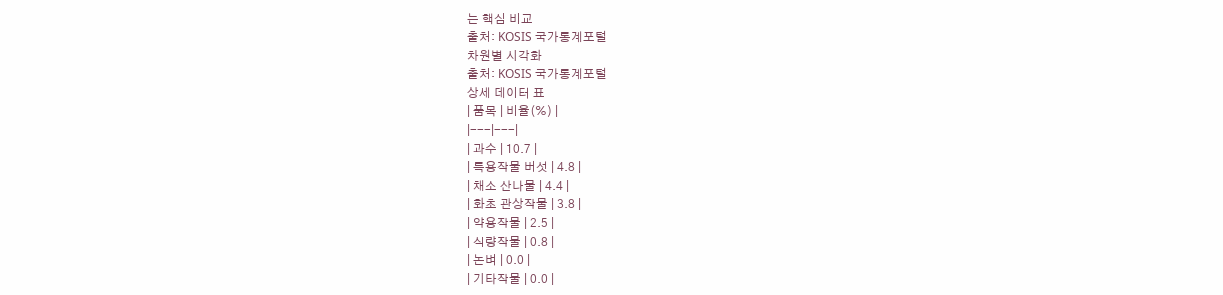는 핵심 비교
출처: KOSIS 국가통계포털
차원별 시각화
출처: KOSIS 국가통계포털
상세 데이터 표
| 품목 | 비율(%) |
|---|---|
| 과수 | 10.7 |
| 특용작물 버섯 | 4.8 |
| 채소 산나물 | 4.4 |
| 화초 관상작물 | 3.8 |
| 약용작물 | 2.5 |
| 식량작물 | 0.8 |
| 논벼 | 0.0 |
| 기타작물 | 0.0 |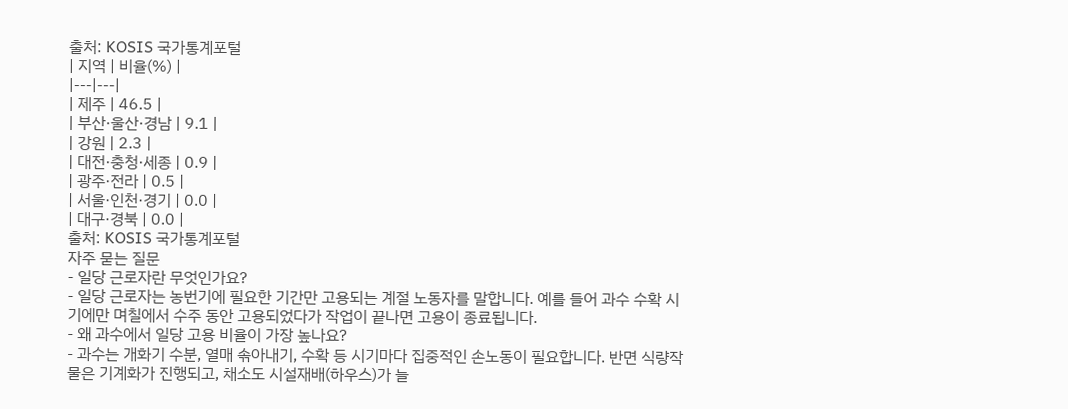출처: KOSIS 국가통계포털
| 지역 | 비율(%) |
|---|---|
| 제주 | 46.5 |
| 부산·울산·경남 | 9.1 |
| 강원 | 2.3 |
| 대전·충청·세종 | 0.9 |
| 광주·전라 | 0.5 |
| 서울·인천·경기 | 0.0 |
| 대구·경북 | 0.0 |
출처: KOSIS 국가통계포털
자주 묻는 질문
- 일당 근로자란 무엇인가요?
- 일당 근로자는 농번기에 필요한 기간만 고용되는 계절 노동자를 말합니다. 예를 들어 과수 수확 시기에만 며칠에서 수주 동안 고용되었다가 작업이 끝나면 고용이 종료됩니다.
- 왜 과수에서 일당 고용 비율이 가장 높나요?
- 과수는 개화기 수분, 열매 솎아내기, 수확 등 시기마다 집중적인 손노동이 필요합니다. 반면 식량작물은 기계화가 진행되고, 채소도 시설재배(하우스)가 늘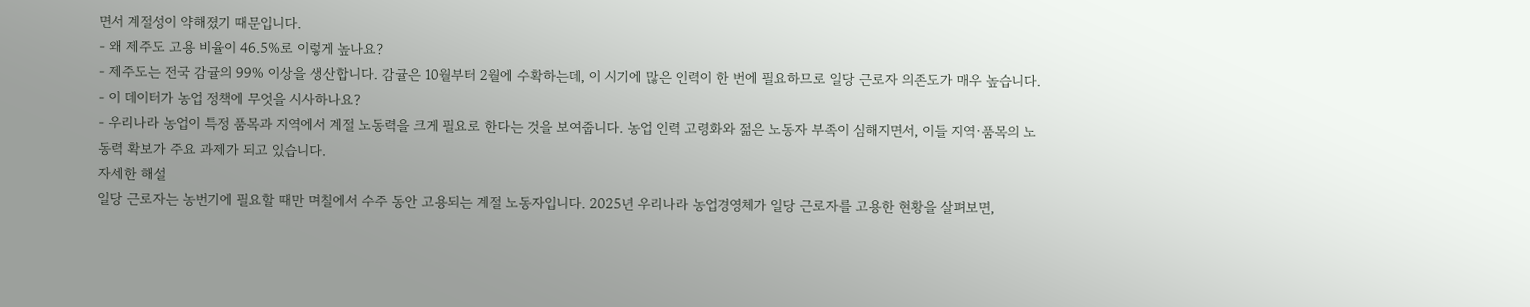면서 계절성이 약해졌기 때문입니다.
- 왜 제주도 고용 비율이 46.5%로 이렇게 높나요?
- 제주도는 전국 감귤의 99% 이상을 생산합니다. 감귤은 10월부터 2월에 수확하는데, 이 시기에 많은 인력이 한 번에 필요하므로 일당 근로자 의존도가 매우 높습니다.
- 이 데이터가 농업 정책에 무엇을 시사하나요?
- 우리나라 농업이 특정 품목과 지역에서 계절 노동력을 크게 필요로 한다는 것을 보여줍니다. 농업 인력 고령화와 젊은 노동자 부족이 심해지면서, 이들 지역·품목의 노동력 확보가 주요 과제가 되고 있습니다.
자세한 해설
일당 근로자는 농번기에 필요할 때만 며칠에서 수주 동안 고용되는 계절 노동자입니다. 2025년 우리나라 농업경영체가 일당 근로자를 고용한 현황을 살펴보면,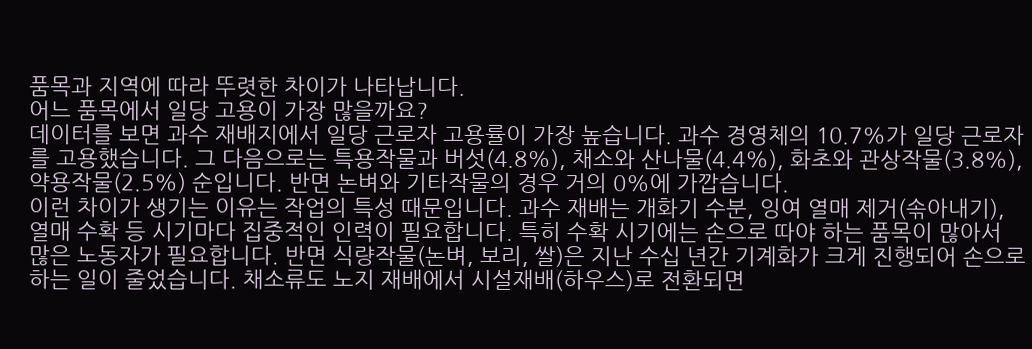품목과 지역에 따라 뚜렷한 차이가 나타납니다.
어느 품목에서 일당 고용이 가장 많을까요?
데이터를 보면 과수 재배지에서 일당 근로자 고용률이 가장 높습니다. 과수 경영체의 10.7%가 일당 근로자를 고용했습니다. 그 다음으로는 특용작물과 버섯(4.8%), 채소와 산나물(4.4%), 화초와 관상작물(3.8%), 약용작물(2.5%) 순입니다. 반면 논벼와 기타작물의 경우 거의 0%에 가깝습니다.
이런 차이가 생기는 이유는 작업의 특성 때문입니다. 과수 재배는 개화기 수분, 잉여 열매 제거(솎아내기), 열매 수확 등 시기마다 집중적인 인력이 필요합니다. 특히 수확 시기에는 손으로 따야 하는 품목이 많아서 많은 노동자가 필요합니다. 반면 식량작물(논벼, 보리, 쌀)은 지난 수십 년간 기계화가 크게 진행되어 손으로 하는 일이 줄었습니다. 채소류도 노지 재배에서 시설재배(하우스)로 전환되면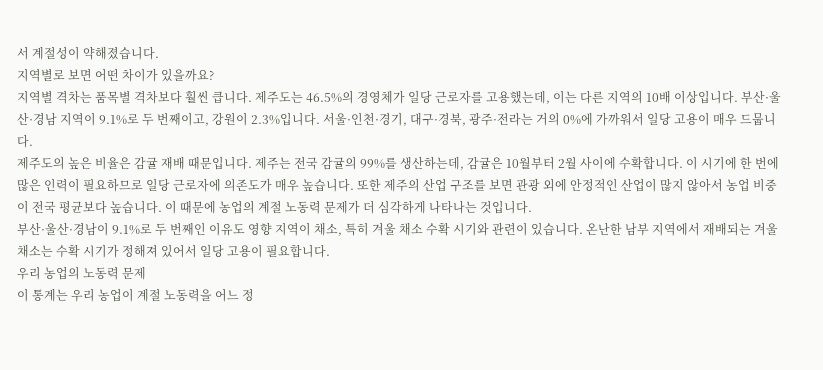서 계절성이 약해졌습니다.
지역별로 보면 어떤 차이가 있을까요?
지역별 격차는 품목별 격차보다 훨씬 큽니다. 제주도는 46.5%의 경영체가 일당 근로자를 고용했는데, 이는 다른 지역의 10배 이상입니다. 부산·울산·경남 지역이 9.1%로 두 번째이고, 강원이 2.3%입니다. 서울·인천·경기, 대구·경북, 광주·전라는 거의 0%에 가까워서 일당 고용이 매우 드뭅니다.
제주도의 높은 비율은 감귤 재배 때문입니다. 제주는 전국 감귤의 99%를 생산하는데, 감귤은 10월부터 2월 사이에 수확합니다. 이 시기에 한 번에 많은 인력이 필요하므로 일당 근로자에 의존도가 매우 높습니다. 또한 제주의 산업 구조를 보면 관광 외에 안정적인 산업이 많지 않아서 농업 비중이 전국 평균보다 높습니다. 이 때문에 농업의 계절 노동력 문제가 더 심각하게 나타나는 것입니다.
부산·울산·경남이 9.1%로 두 번째인 이유도 영향 지역이 채소, 특히 겨울 채소 수확 시기와 관련이 있습니다. 온난한 남부 지역에서 재배되는 겨울 채소는 수확 시기가 정해져 있어서 일당 고용이 필요합니다.
우리 농업의 노동력 문제
이 통계는 우리 농업이 계절 노동력을 어느 정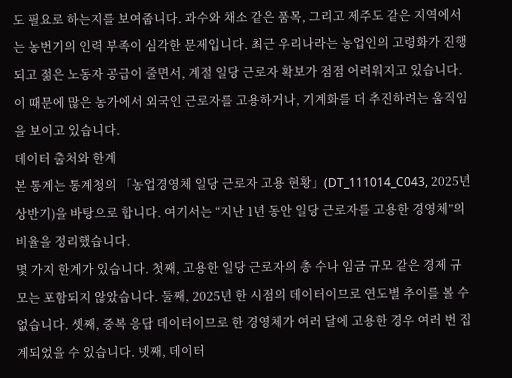도 필요로 하는지를 보여줍니다. 과수와 채소 같은 품목, 그리고 제주도 같은 지역에서는 농번기의 인력 부족이 심각한 문제입니다. 최근 우리나라는 농업인의 고령화가 진행되고 젊은 노동자 공급이 줄면서, 계절 일당 근로자 확보가 점점 어려워지고 있습니다. 이 때문에 많은 농가에서 외국인 근로자를 고용하거나, 기계화를 더 추진하려는 움직임을 보이고 있습니다.
데이터 출처와 한계
본 통계는 통계청의 「농업경영체 일당 근로자 고용 현황」(DT_111014_C043, 2025년 상반기)을 바탕으로 합니다. 여기서는 “지난 1년 동안 일당 근로자를 고용한 경영체”의 비율을 정리했습니다.
몇 가지 한계가 있습니다. 첫째, 고용한 일당 근로자의 총 수나 임금 규모 같은 경제 규모는 포함되지 않았습니다. 둘째, 2025년 한 시점의 데이터이므로 연도별 추이를 볼 수 없습니다. 셋째, 중복 응답 데이터이므로 한 경영체가 여러 달에 고용한 경우 여러 번 집계되었을 수 있습니다. 넷째, 데이터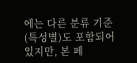에는 다른 분류 기준(특성별)도 포함되어 있지만, 본 페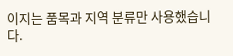이지는 품목과 지역 분류만 사용했습니다.